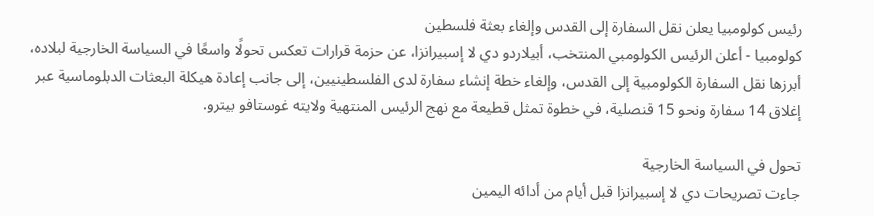رئيس كولومبيا يعلن نقل السفارة إلى القدس وإلغاء بعثة فلسطين
كولومبيا - أعلن الرئيس الكولومبي المنتخب، أبيلاردو دي لا إسبيرانزا، عن حزمة قرارات تعكس تحولًا واسعًا في السياسة الخارجية لبلاده، أبرزها نقل السفارة الكولومبية إلى القدس، وإلغاء خطة إنشاء سفارة لدى الفلسطينيين، إلى جانب إعادة هيكلة البعثات الدبلوماسية عبر إغلاق 14 سفارة ونحو 15 قنصلية، في خطوة تمثل قطيعة مع نهج الرئيس المنتهية ولايته غوستافو بيترو.

تحول في السياسة الخارجية
جاءت تصريحات دي لا إسبيرانزا قبل أيام من أدائه اليمين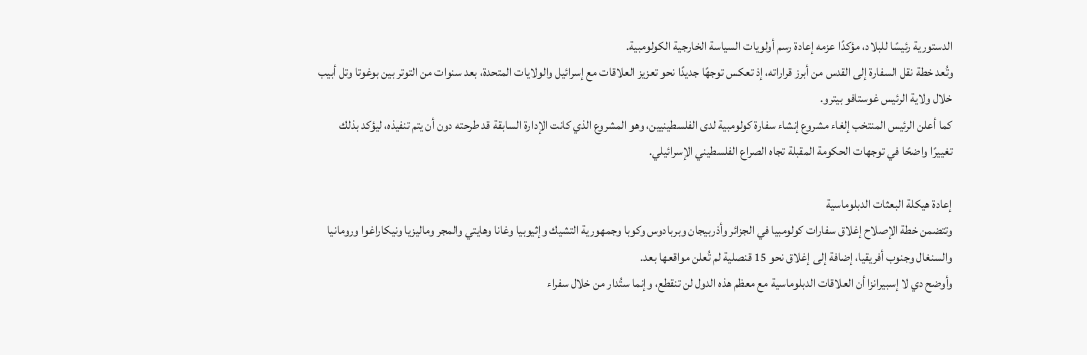الدستورية رئيسًا للبلاد، مؤكدًا عزمه إعادة رسم أولويات السياسة الخارجية الكولومبية.
وتُعد خطة نقل السفارة إلى القدس من أبرز قراراته، إذ تعكس توجهًا جديدًا نحو تعزيز العلاقات مع إسرائيل والولايات المتحدة، بعد سنوات من التوتر بين بوغوتا وتل أبيب خلال ولاية الرئيس غوستافو بيترو.
كما أعلن الرئيس المنتخب إلغاء مشروع إنشاء سفارة كولومبية لدى الفلسطينيين، وهو المشروع الذي كانت الإدارة السابقة قد طرحته دون أن يتم تنفيذه، ليؤكد بذلك تغييرًا واضحًا في توجهات الحكومة المقبلة تجاه الصراع الفلسطيني الإسرائيلي.

إعادة هيكلة البعثات الدبلوماسية
وتتضمن خطة الإصلاح إغلاق سفارات كولومبيا في الجزائر وأذربيجان وبربادوس وكوبا وجمهورية التشيك وإثيوبيا وغانا وهايتي والمجر وماليزيا ونيكاراغوا ورومانيا والسنغال وجنوب أفريقيا، إضافة إلى إغلاق نحو 15 قنصلية لم تُعلن مواقعها بعد.
وأوضح دي لا إسبيرانزا أن العلاقات الدبلوماسية مع معظم هذه الدول لن تنقطع، وإنما ستُدار من خلال سفراء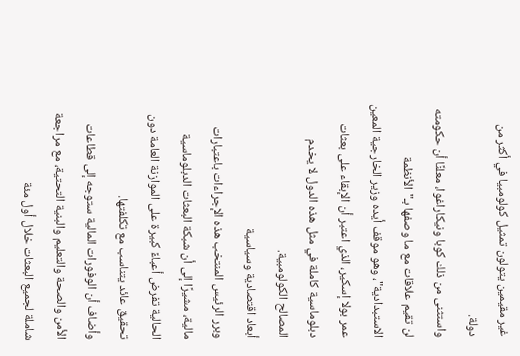غير مقيمين يتولون تمثيل كولومبيا في أكثر من دولة.
واستثنى من ذلك كوبا ونيكاراغوا، معلنًا أن حكومته لن تقيم علاقات مع ما وصفها بـ"الأنظمة الاستبدادية"، وهو موقف أيده وزير الخارجية المعين عمر بولا إسكير، الذي اعتبر أن الإبقاء على بعثات دبلوماسية كاملة في مثل هذه الدول لا يخدم المصالح الكولومبية.
أبعاد اقتصادية وسياسية
وبرر الرئيس المنتخب هذه الإجراءات باعتبارات مالية، مشيرًا إلى أن شبكة البعثات الدبلوماسية الحالية تفرض أعباءً كبيرة على الموازنة العامة دون تحقيق عائد يتناسب مع تكلفتها.
وأضاف أن الوفورات المالية ستوجه إلى قطاعات الأمن والصحة والتعليم والبنية التحتية، مع مراجعة شاملة لجميع البعثات خلال أول مئة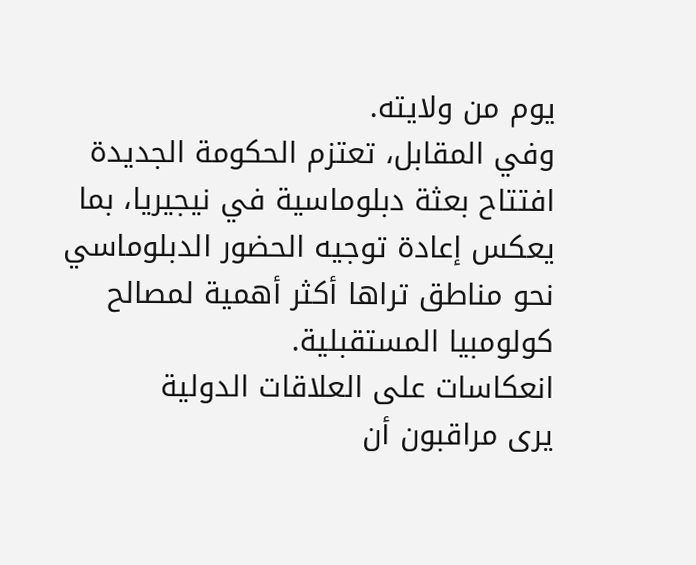يوم من ولايته.
وفي المقابل، تعتزم الحكومة الجديدة افتتاح بعثة دبلوماسية في نيجيريا، بما يعكس إعادة توجيه الحضور الدبلوماسي نحو مناطق تراها أكثر أهمية لمصالح كولومبيا المستقبلية.
انعكاسات على العلاقات الدولية
يرى مراقبون أن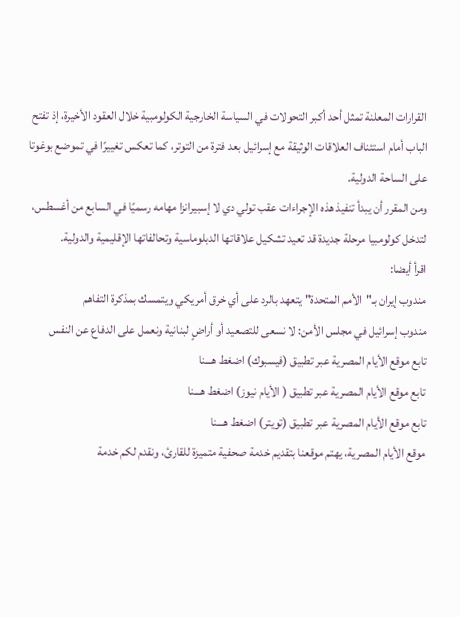القرارات المعلنة تمثل أحد أكبر التحولات في السياسة الخارجية الكولومبية خلال العقود الأخيرة، إذ تفتح الباب أمام استئناف العلاقات الوثيقة مع إسرائيل بعد فترة من التوتر، كما تعكس تغييرًا في تموضع بوغوتا على الساحة الدولية.
ومن المقرر أن يبدأ تنفيذ هذه الإجراءات عقب تولي دي لا إسبيرانزا مهامه رسميًا في السابع من أغسطس، لتدخل كولومبيا مرحلة جديدة قد تعيد تشكيل علاقاتها الدبلوماسية وتحالفاتها الإقليمية والدولية.
اقرأ أيضا:
مندوب إيران بـ"الأمم المتحدة" يتعهد بالرد على أي خرق أمريكي ويتمسك بمذكرة التفاهم
مندوب إسرائيل في مجلس الأمن: لا نسعى للتصعيد أو أراضٍ لبنانية ونعمل على الدفاع عن النفس
تابع موقع الأيام المصرية عبر تطبيق (فيسبوك) اضغط هـــنا
تابع موقع الأيام المصرية عبر تطبيق ( الأيام نيوز) اضغط هـــنا
تابع موقع الأيام المصرية عبر تطبيق (تويتر) اضغط هـــنا
موقع الأيام المصرية، يهتم موقعنا بتقديم خدمة صحفية متميزة للقارئ، ونقدم لكم خدمة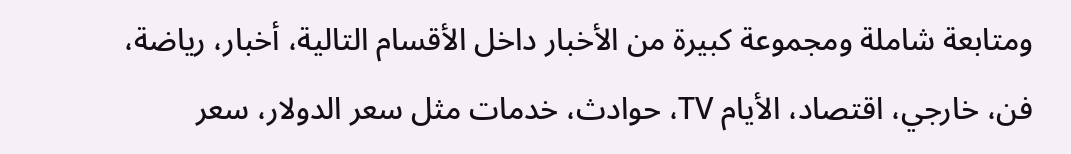ومتابعة شاملة ومجموعة كبيرة من الأخبار داخل الأقسام التالية، أخبار، رياضة، فن، خارجي، اقتصاد، الأيام TV، حوادث، خدمات مثل سعر الدولار، سعر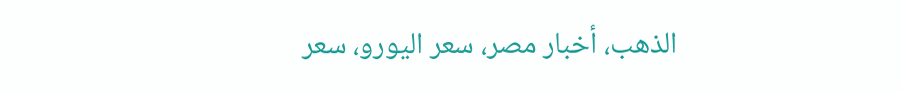الذهب، أخبار مصر، سعر اليورو، سعر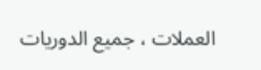العملات ، جميع الدوريات